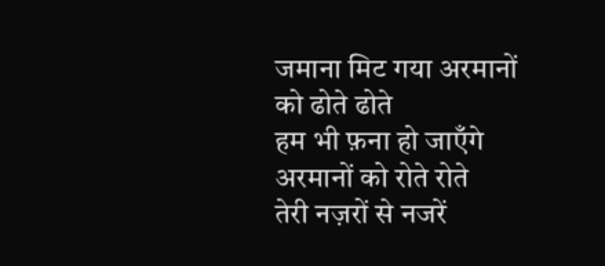जमाना मिट गया अरमानों को ढोते ढोते
हम भी फ़ना हो जाएँगे अरमानों को रोते रोते
तेरी नज़रों से नजरें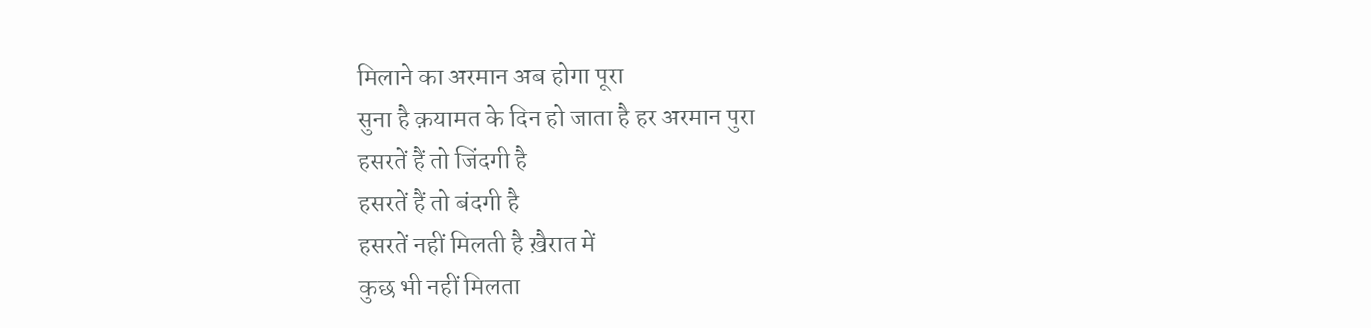मिलाने का अरमान अब होगा पूरा
सुना है क़यामत के दिन हो जाता है हर अरमान पुरा
हसरतें हैं तो जिंदगी है
हसरतें हैं तो बंदगी है
हसरतें नहीं मिलती है ख़ैरात में
कुछ भी नहीं मिलता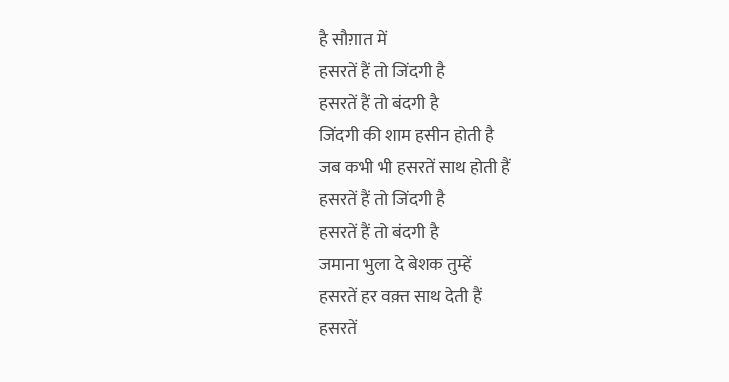है सौग़ात में
हसरतें हैं तो जिंदगी है
हसरतें हैं तो बंदगी है
जिंदगी की शाम हसीन होती है
जब कभी भी हसरतें साथ होती हैं
हसरतें हैं तो जिंदगी है
हसरतें हैं तो बंदगी है
जमाना भुला दे बेशक तुम्हें
हसरतें हर वक़्त साथ देती हैं
हसरतें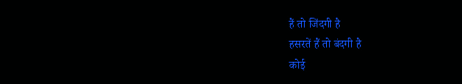हैं तो जिंदगी है
हसरतें हैं तो बंदगी है
कोई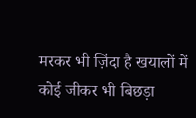मरकर भी ज़िंदा है खयालों में
कोई जीकर भी बिछड़ा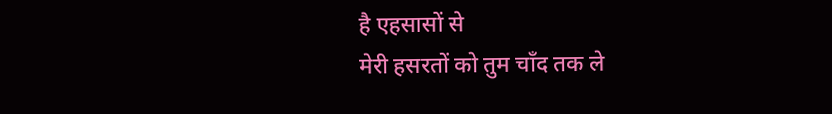है एहसासों से
मेरी हसरतों को तुम चाँद तक ले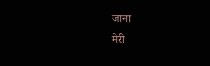जाना
मेरी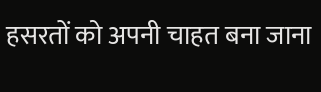हसरतों को अपनी चाहत बना जाना